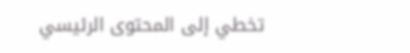تخطي إلى المحتوى الرئيسي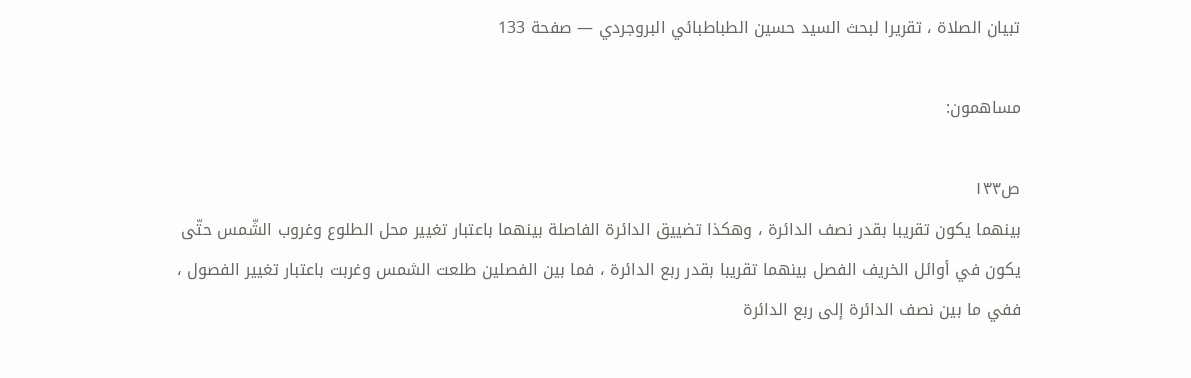تبيان الصلاة ، تقريرا لبحث السيد حسين الطباطبائي البروجردي — صفحة 133

مساهمون:

ص١٣٣
بينهما يكون تقريبا بقدر نصف الدائرة ، وهكذا تضييق الدائرة الفاصلة بينهما باعتبار تغيير محل الطلوع وغروب الشّمس حتّى يكون في أوائل الخريف الفصل بينهما تقريبا بقدر ربع الدائرة ، فما بين الفصلين طلعت الشمس وغربت باعتبار تغيير الفصول ، ففي ما بين نصف الدائرة إلى ربع الدائرة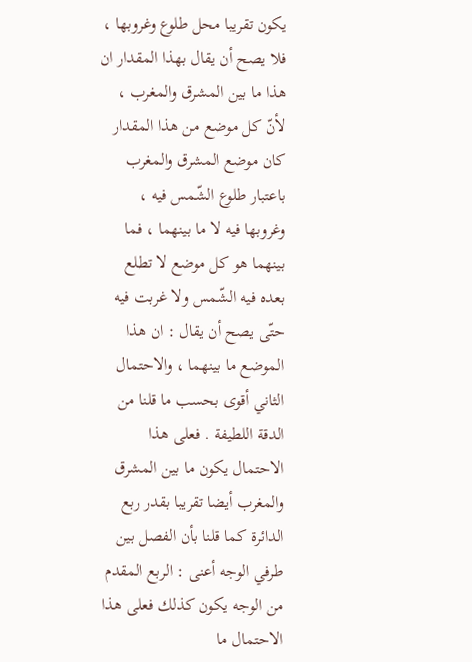يكون تقريبا محل طلوع وغروبها ، فلا يصح أن يقال بهذا المقدار ان هذا ما بين المشرق والمغرب ، لأنّ كل موضع من هذا المقدار كان موضع المشرق والمغرب باعتبار طلوع الشّمس فيه ، وغروبها فيه لا ما بينهما ، فما بينهما هو كل موضع لا تطلع بعده فيه الشّمس ولا غربت فيه حتّى يصح أن يقال : ان هذا الموضع ما بينهما ، والاحتمال الثاني أقوى بحسب ما قلنا من الدقة اللطيفة . فعلى هذا الاحتمال يكون ما بين المشرق والمغرب أيضا تقريبا بقدر ربع الدائرة كما قلنا بأن الفصل بين طرفي الوجه أعنى : الربع المقدم من الوجه يكون كذلك فعلى هذا الاحتمال ما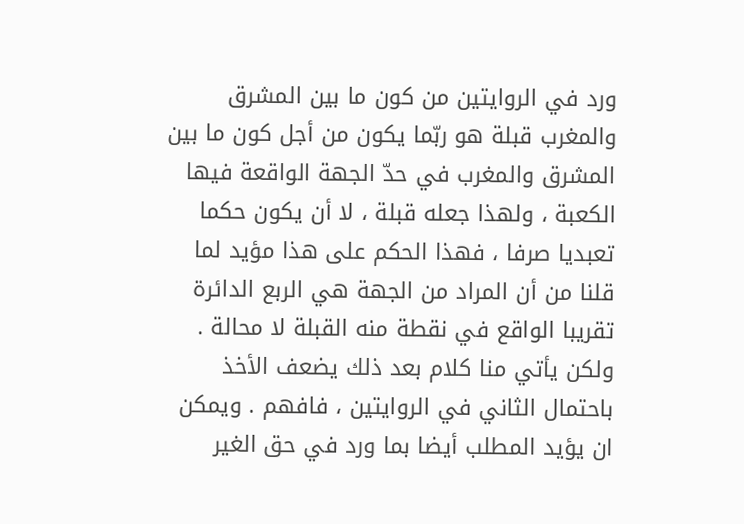ورد في الروايتين من كون ما بين المشرق والمغرب قبلة هو ربّما يكون من أجل كون ما بين المشرق والمغرب في حدّ الجهة الواقعة فيها الكعبة ، ولهذا جعله قبلة ، لا أن يكون حكما تعبديا صرفا ، فهذا الحكم على هذا مؤيد لما قلنا من أن المراد من الجهة هي الربع الدائرة تقريبا الواقع في نقطة منه القبلة لا محالة . ولكن يأتي منا كلام بعد ذلك يضعف الأخذ باحتمال الثاني في الروايتين ، فافهم . ويمكن ان يؤيد المطلب أيضا بما ورد في حق الغير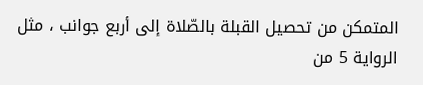المتمكن من تحصيل القبلة بالصّلاة إلى أربع جوانب ، مثل الرواية 5 من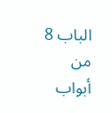الباب 8 من أبواب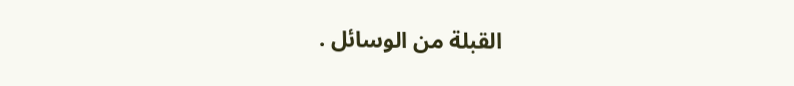القبلة من الوسائل .